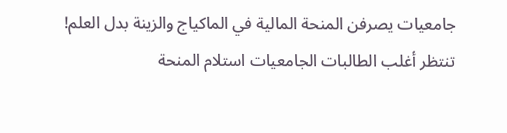جامعيات يصرفن المنحة المالية في الماكياج والزينة بدل العلم!
تنتظر أغلب الطالبات الجامعيات استلام المنحة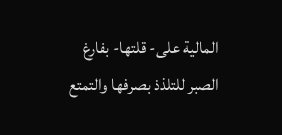المالية على- قلتها- بفارغ الصبر للتلذذ بصرفها والتمتع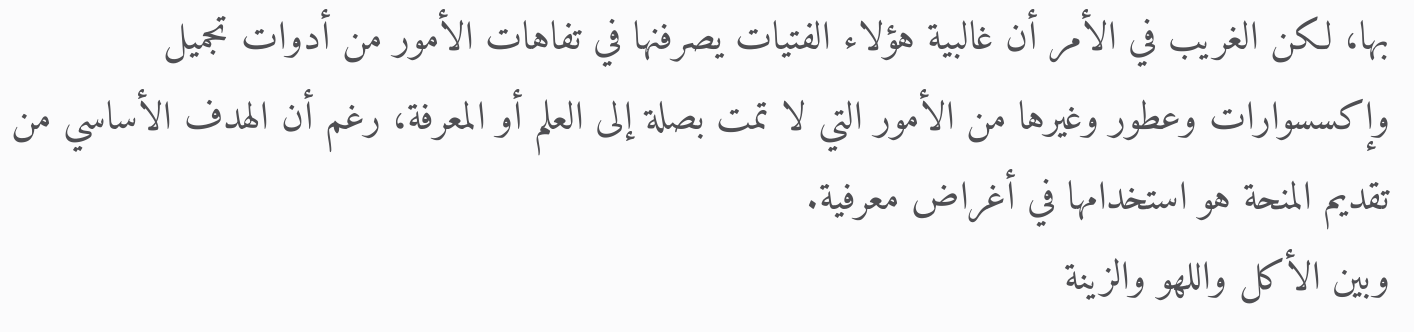بها، لكن الغريب في الأمر أن غالبية هؤلاء الفتيات يصرفنها في تفاهات الأمور من أدوات تجميل وإكسسوارات وعطور وغيرها من الأمور التي لا تمت بصلة إلى العلم أو المعرفة، رغم أن الهدف الأساسي من تقديم المنحة هو استخدامها في أغراض معرفية.
وبين الأكل واللهو والزينة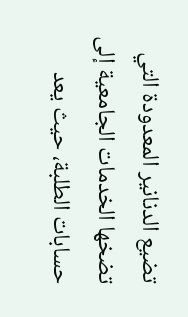تضيع الدنانير المعدودة التي تضخها الخدمات الجامعية إلى حسابات الطلبة، حيث يعد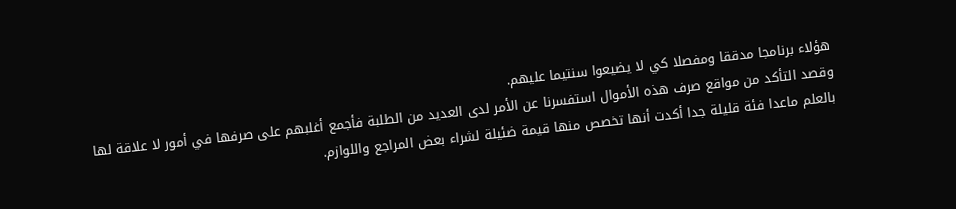هؤلاء برنامجا مدققا ومفصلا كي لا يضيعوا سنتيما عليهم.
وقصد التأكد من مواقع صرف هذه الأموال استفسرنا عن الأمر لدى العديد من الطلبة فأجمع أغلبهم على صرفها في أمور لا علاقة لها بالعلم ماعدا فئة قليلة جدا أكدت أنها تخصص منها قيمة ضئيلة لشراء بعض المراجع واللوازم.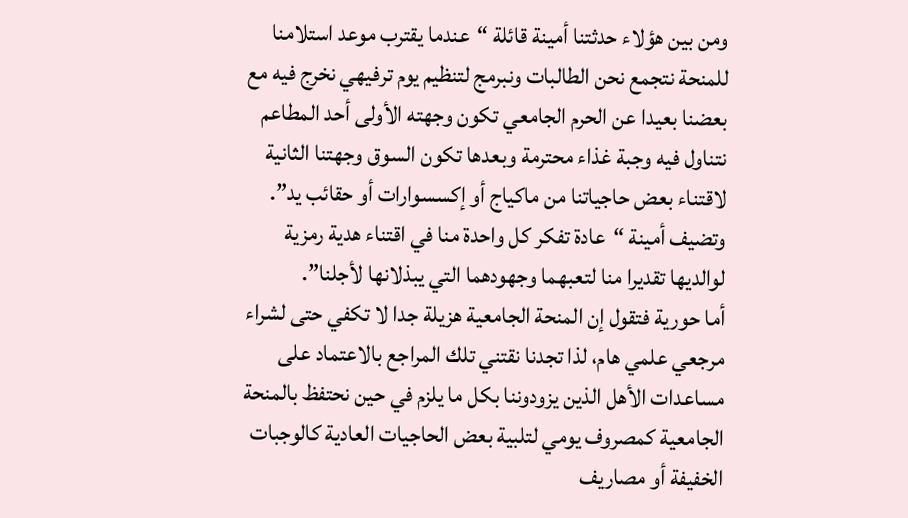ومن بين هؤلاء حدثتنا أمينة قائلة “عندما يقترب موعد استلامنا للمنحة نتجمع نحن الطالبات ونبرمج لتنظيم يوم ترفيهي نخرج فيه مع بعضنا بعيدا عن الحرم الجامعي تكون وجهته الأولى أحد المطاعم نتناول فيه وجبة غذاء محترمة وبعدها تكون السوق وجهتنا الثانية لاقتناء بعض حاجياتنا من ماكياج أو إكسسوارات أو حقائب يد”.
وتضيف أمينة “عادة تفكر كل واحدة منا في اقتناء هدية رمزية لوالديها تقديرا منا لتعبهما وجهودهما التي يبذلانها لأجلنا”.
أما حورية فتقول إن المنحة الجامعية هزيلة جدا لا تكفي حتى لشراء مرجعي علمي هام، لذا تجدنا نقتني تلك المراجع بالاعتماد على مساعدات الأهل الذين يزودوننا بكل ما يلزم في حين نحتفظ بالمنحة الجامعية كمصروف يومي لتلبية بعض الحاجيات العادية كالوجبات الخفيفة أو مصاريف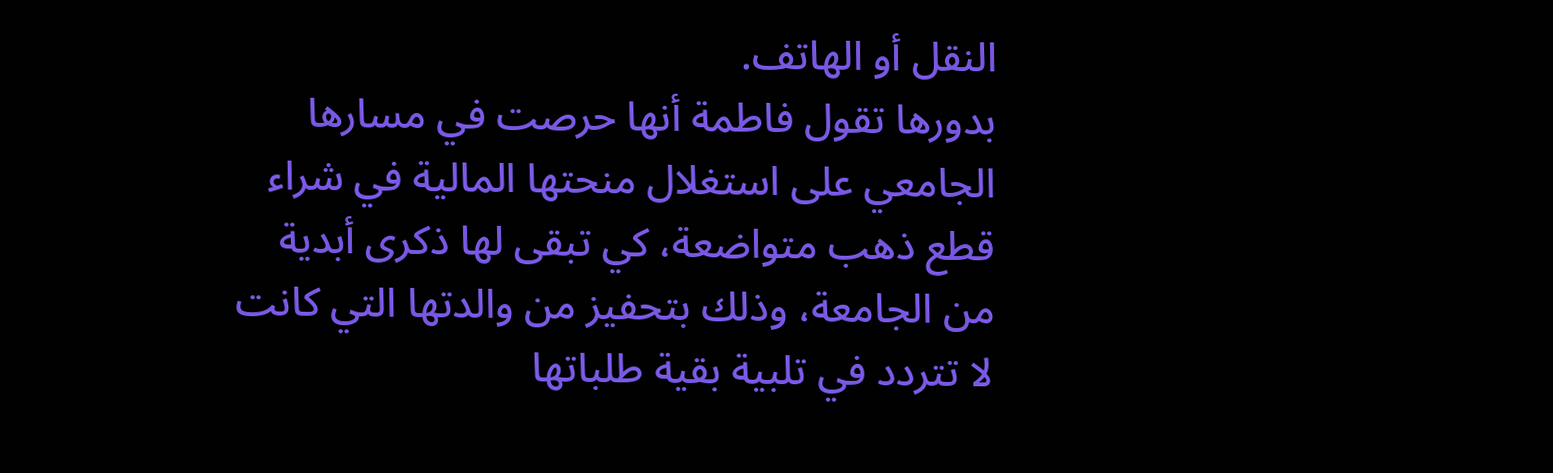النقل أو الهاتف.
بدورها تقول فاطمة أنها حرصت في مسارها الجامعي على استغلال منحتها المالية في شراء قطع ذهب متواضعة، كي تبقى لها ذكرى أبدية من الجامعة، وذلك بتحفيز من والدتها التي كانت لا تتردد في تلبية بقية طلباتها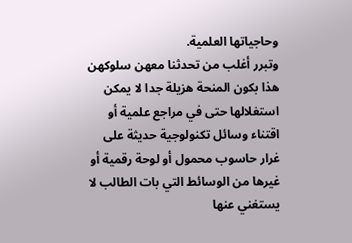وحاجياتها العلمية.
وتبرر أغلب من تحدثنا معهن سلوكهن هذا بكون المنحة هزيلة جدا لا يمكن استغلالها حتى في مراجع علمية أو اقتناء وسائل تكنولوجية حديثة على غرار حاسوب محمول أو لوحة رقمية أو غيرها من الوسائط التي بات الطالب لا يستغني عنها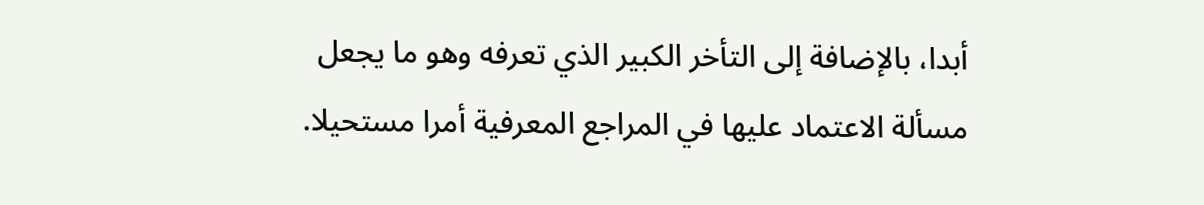أبدا، بالإضافة إلى التأخر الكبير الذي تعرفه وهو ما يجعل مسألة الاعتماد عليها في المراجع المعرفية أمرا مستحيلا.